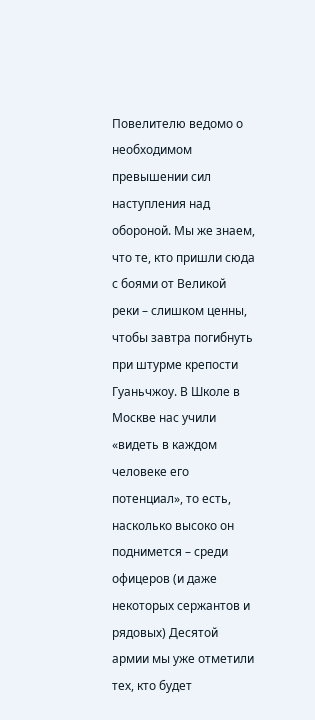Повелителю ведомо о необходимом превышении сил наступления над обороной. Мы же знаем, что те, кто пришли сюда с боями от Великой реки – слишком ценны, чтобы завтра погибнуть при штурме крепости Гуаньчжоу. В Школе в Москве нас учили «видеть в каждом человеке его потенциал», то есть, насколько высоко он поднимется – среди офицеров (и даже некоторых сержантов и рядовых) Десятой армии мы уже отметили тех, кто будет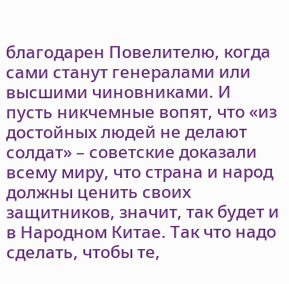благодарен Повелителю, когда сами станут генералами или высшими чиновниками. И пусть никчемные вопят, что «из достойных людей не делают солдат» – советские доказали всему миру, что страна и народ должны ценить своих защитников, значит, так будет и в Народном Китае. Так что надо сделать, чтобы те,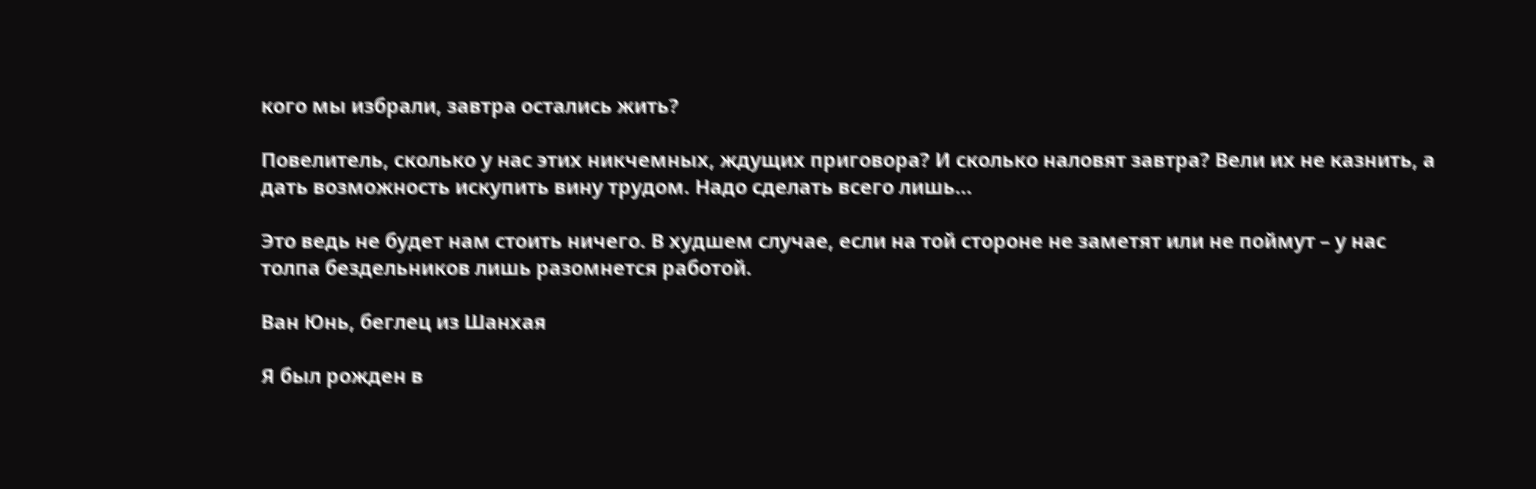кого мы избрали, завтра остались жить?

Повелитель, сколько у нас этих никчемных, ждущих приговора? И сколько наловят завтра? Вели их не казнить, а дать возможность искупить вину трудом. Надо сделать всего лишь…

Это ведь не будет нам стоить ничего. В худшем случае, если на той стороне не заметят или не поймут – у нас толпа бездельников лишь разомнется работой.

Ван Юнь, беглец из Шанхая

Я был рожден в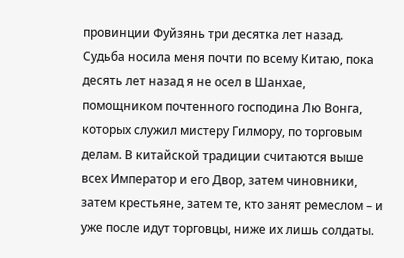провинции Фуйзянь три десятка лет назад. Судьба носила меня почти по всему Китаю, пока десять лет назад я не осел в Шанхае, помощником почтенного господина Лю Вонга, которых служил мистеру Гилмору, по торговым делам. В китайской традиции считаются выше всех Император и его Двор, затем чиновники, затем крестьяне, затем те, кто занят ремеслом – и уже после идут торговцы, ниже их лишь солдаты.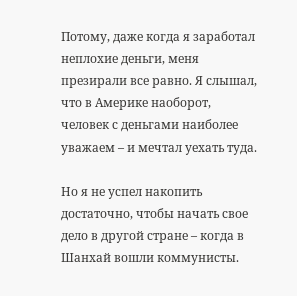Потому, даже когда я заработал неплохие деньги, меня презирали все равно. Я слышал, что в Америке наоборот, человек с деньгами наиболее уважаем – и мечтал уехать туда.

Но я не успел накопить достаточно, чтобы начать свое дело в другой стране – когда в Шанхай вошли коммунисты.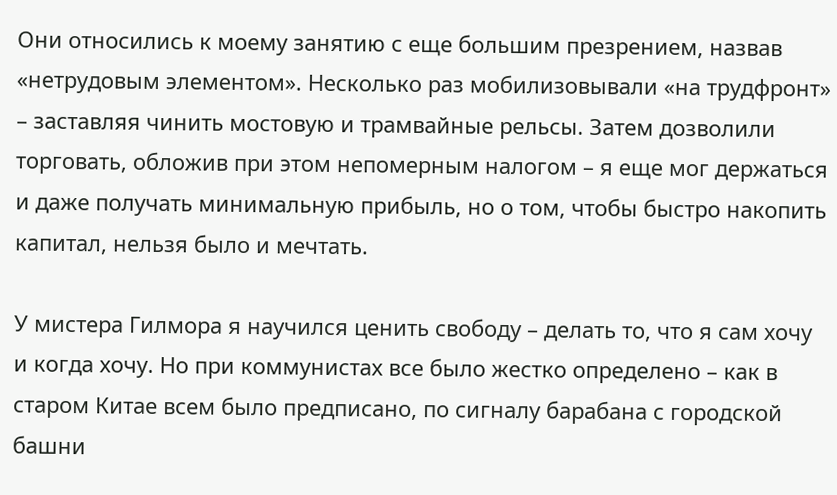Они относились к моему занятию с еще большим презрением, назвав «нетрудовым элементом». Несколько раз мобилизовывали «на трудфронт» – заставляя чинить мостовую и трамвайные рельсы. Затем дозволили торговать, обложив при этом непомерным налогом – я еще мог держаться и даже получать минимальную прибыль, но о том, чтобы быстро накопить капитал, нельзя было и мечтать.

У мистера Гилмора я научился ценить свободу – делать то, что я сам хочу и когда хочу. Но при коммунистах все было жестко определено – как в старом Китае всем было предписано, по сигналу барабана с городской башни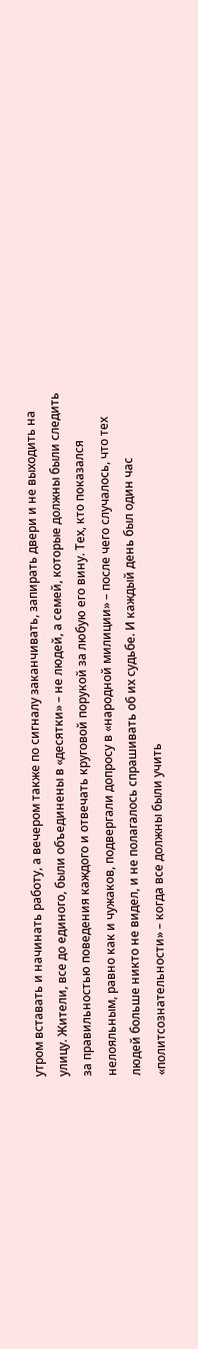утром вставать и начинать работу, а вечером также по сигналу заканчивать, запирать двери и не выходить на улицу. Жители, все до единого, были объединены в «десятки» – не людей, а семей, которые должны были следить за правильностью поведения каждого и отвечать круговой порукой за любую его вину. Тех, кто показался нелояльным, равно как и чужаков, подвергали допросу в «народной милиции» – после чего случалось, что тех людей больше никто не видел, и не полагалось спрашивать об их судьбе. И каждый день был один час «политсознательности» – когда все должны были учить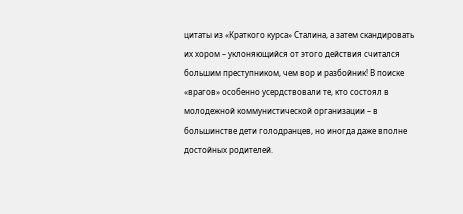цитаты из «Краткого курса» Сталина, а затем скандировать их хором – уклоняющийся от этого действия считался большим преступником, чем вор и разбойник! В поиске «врагов» особенно усердствовали те, кто состоял в молодежной коммунистической организации – в большинстве дети голодранцев, но иногда даже вполне достойных родителей.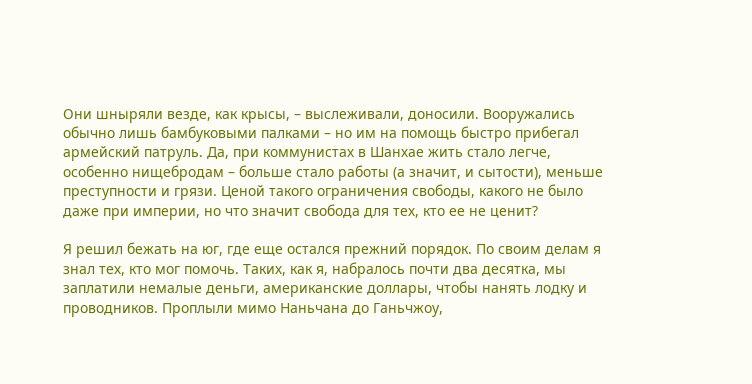Они шныряли везде, как крысы, – выслеживали, доносили. Вооружались обычно лишь бамбуковыми палками – но им на помощь быстро прибегал армейский патруль. Да, при коммунистах в Шанхае жить стало легче, особенно нищебродам – больше стало работы (а значит, и сытости), меньше преступности и грязи. Ценой такого ограничения свободы, какого не было даже при империи, но что значит свобода для тех, кто ее не ценит?

Я решил бежать на юг, где еще остался прежний порядок. По своим делам я знал тех, кто мог помочь. Таких, как я, набралось почти два десятка, мы заплатили немалые деньги, американские доллары, чтобы нанять лодку и проводников. Проплыли мимо Наньчана до Ганьчжоу,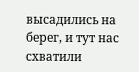высадились на берег, и тут нас схватили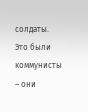солдаты. Это были коммунисты – они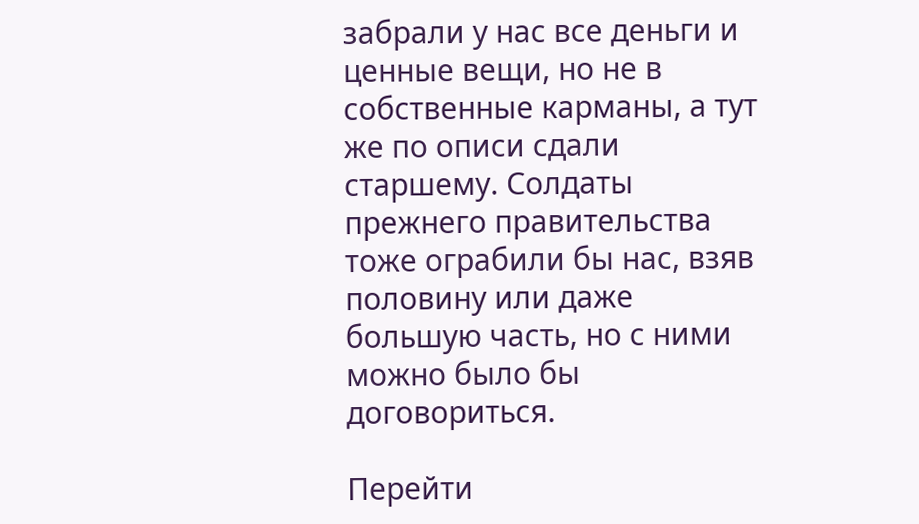забрали у нас все деньги и ценные вещи, но не в собственные карманы, а тут же по описи сдали старшему. Солдаты прежнего правительства тоже ограбили бы нас, взяв половину или даже большую часть, но с ними можно было бы договориться.

Перейти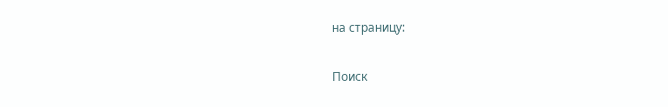на страницу:

Поиск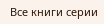Все книги серии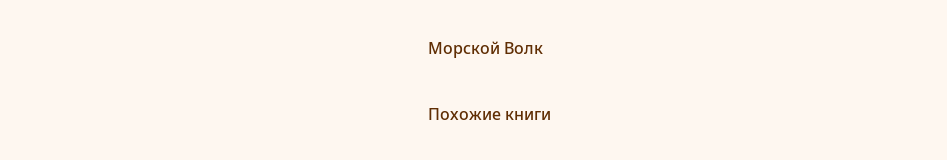Морской Волк

Похожие книги